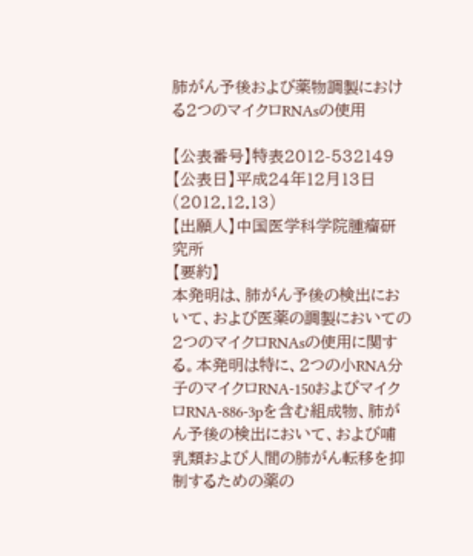肺がん予後および薬物調製における2つのマイクロRNAsの使用

【公表番号】特表2012-532149
【公表日】平成24年12月13日(2012.12.13)
【出願人】中国医学科学院腫瘤研究所
【要約】
本発明は、肺がん予後の検出において、および医薬の調製においての2つのマイクロRNAsの使用に関する。本発明は特に、2つの小RNA分子のマイクロRNA-150およびマイクロRNA-886-3pを含む組成物、肺がん予後の検出において、および哺乳類および人間の肺がん転移を抑制するための薬の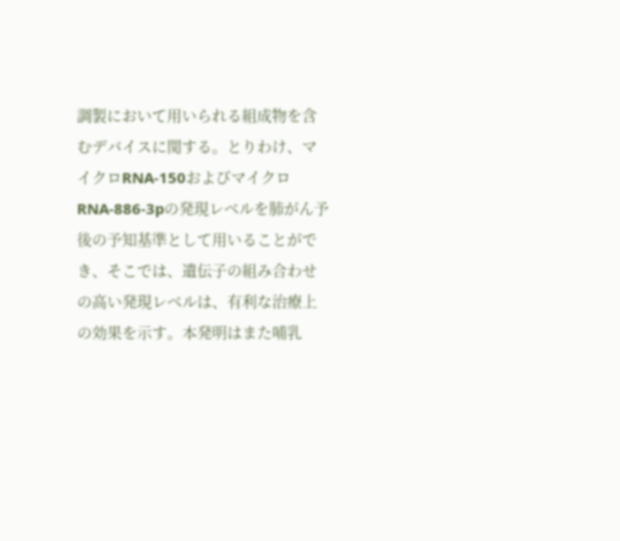調製において用いられる組成物を含むデバイスに関する。とりわけ、マイクロRNA-150およびマイクロRNA-886-3pの発現レベルを肺がん予後の予知基準として用いることができ、そこでは、遺伝子の組み合わせの高い発現レベルは、有利な治療上の効果を示す。本発明はまた哺乳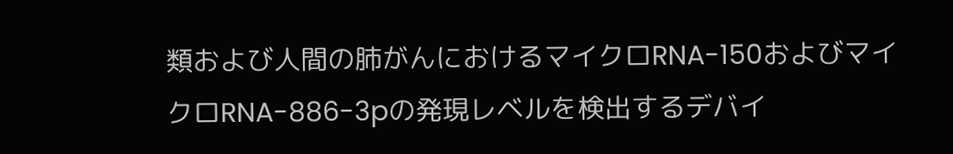類および人間の肺がんにおけるマイクロRNA-150およびマイクロRNA-886-3pの発現レベルを検出するデバイ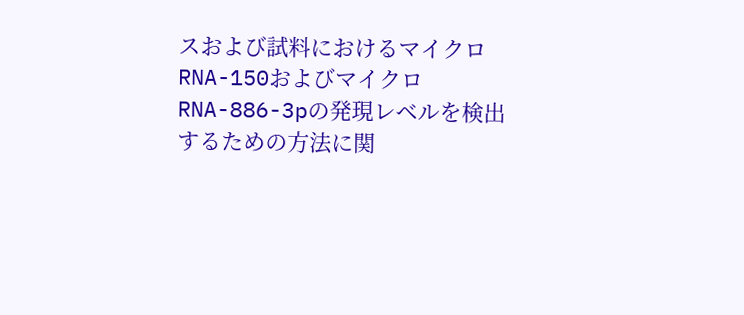スおよび試料におけるマイクロRNA-150およびマイクロRNA-886-3pの発現レベルを検出するための方法に関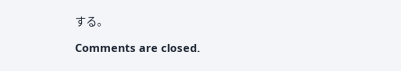する。

Comments are closed.